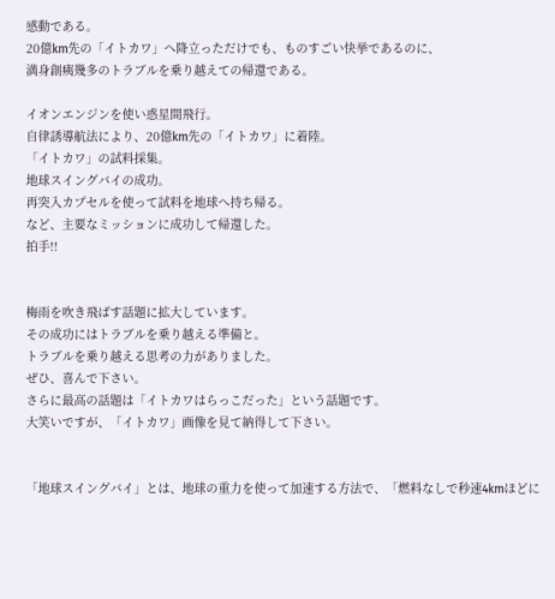感動である。
20億km先の「イトカワ」へ降立っただけでも、ものすごい快挙であるのに、
満身創痍幾多のトラブルを乗り越えての帰還である。

イオンエンジンを使い惑星間飛行。
自律誘導航法により、20億km先の「イトカワ」に着陸。
「イトカワ」の試料採集。
地球スイングバイの成功。
再突入カプセルを使って試料を地球へ持ち帰る。
など、主要なミッションに成功して帰還した。
拍手!!


梅雨を吹き飛ばす話題に拡大しています。
その成功にはトラブルを乗り越える準備と。
トラブルを乗り越える思考の力がありました。
ぜひ、喜んで下さい。
さらに最高の話題は「イトカワはらっこだった」という話題です。
大笑いですが、「イトカワ」画像を見て納得して下さい。


「地球スイングバイ」とは、地球の重力を使って加速する方法で、「燃料なしで秒速4kmほどに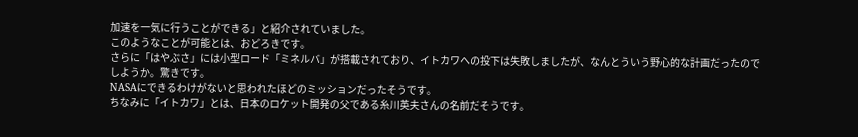加速を一気に行うことができる」と紹介されていました。
このようなことが可能とは、おどろきです。
さらに「はやぶさ」には小型ロード「ミネルバ」が搭載されており、イトカワへの投下は失敗しましたが、なんとういう野心的な計画だったのでしようか。驚きです。
NASAにできるわけがないと思われたほどのミッションだったそうです。
ちなみに「イトカワ」とは、日本のロケット開発の父である糸川英夫さんの名前だそうです。